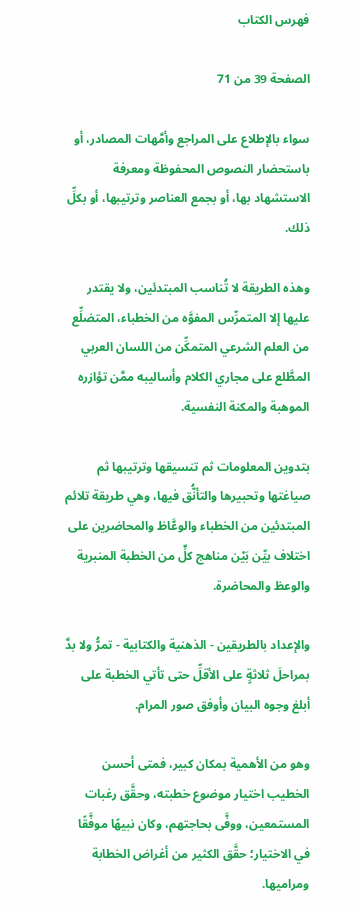فهرس الكتاب

الصفحة 39 من 71

سواء بالإطلاع على المراجع وأمَّهات المصادر، أو باستحضار النصوص المحفوظة ومعرفة الاستشهاد بها، أو بجمع العناصر وترتيبها، أو بكلِّ ذلك.

وهذه الطريقة لا تُناسب المبتدئين، ولا يقتدر عليها إلا المتمرِّس المفوَّه من الخطباء، المتضلِّع من العلم الشرعي المتمكِّن من اللسان العربي المطَّلع على مجاري الكلام وأساليبه ممَّن تؤازره الموهبة والمكنة النفسية.

بتدوين المعلومات ثم تنسيقها وترتيبها ثم صياغتها وتحبيرها والتأنُّق فيها، وهي طريقة تلائم المبتدئين من الخطباء والوعَّاظ والمحاضرين على اختلاف بيِّن بَيْن مناهج كلٍّ من الخطبة المنبرية والوعظ والمحاضرة.

والإعداد بالطريقين - الذهنية والكتابية - تمرُّ ولا بدَّ بمراحلَ ثلاثةٍِ على الأقلِّ حتى تأتي الخطبة على أبلغ وجوه البيان وأوفق صور المرام.

وهو من الأهمية بمكان كبير، فمتى أحسن الخطيب اختيار موضوع خطبته، وحقَّق رغبات المستمعين، ووفَّى بحاجتهم، وكان نبيهًا موفَّقًا في الاختيار؛ حقَّق الكثير من أغراض الخطابة ومراميها.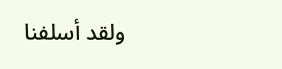ولقد أسلفنا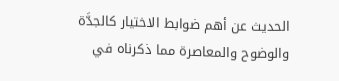الحديث عن أهم ضوابط الاختيار كالجدَّة والوضوح والمعاصرة مما ذكرناه في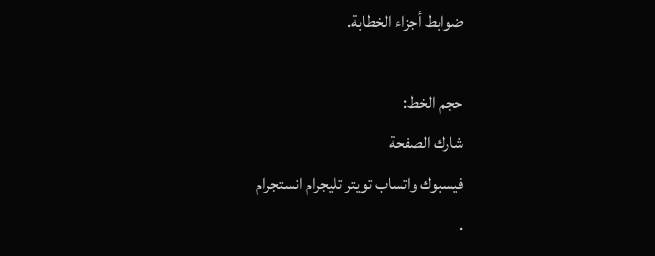ضوابط أجزاء الخطابة.

حجم الخط:
شارك الصفحة
فيسبوك واتساب تويتر تليجرام انستجرام
.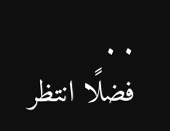. .
فضلًا انتظر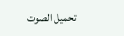تحميل الصوت